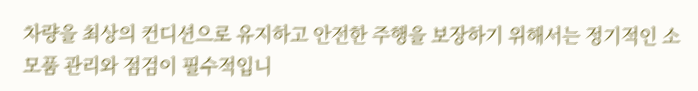차량을 최상의 컨디션으로 유지하고 안전한 주행을 보장하기 위해서는 정기적인 소모품 관리와 점검이 필수적입니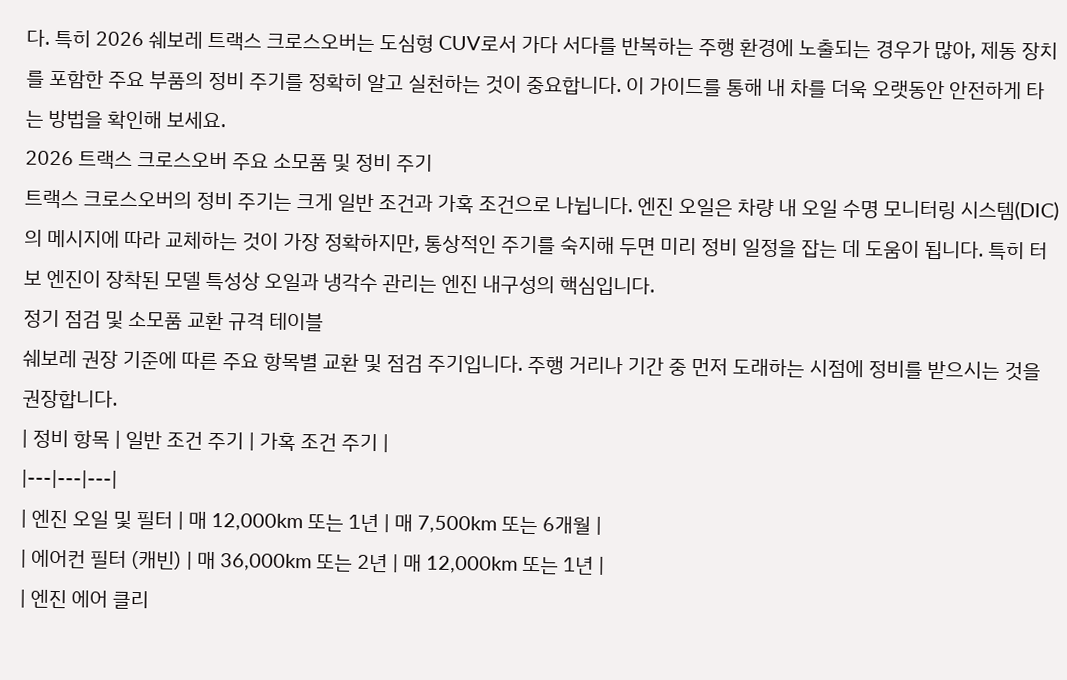다. 특히 2026 쉐보레 트랙스 크로스오버는 도심형 CUV로서 가다 서다를 반복하는 주행 환경에 노출되는 경우가 많아, 제동 장치를 포함한 주요 부품의 정비 주기를 정확히 알고 실천하는 것이 중요합니다. 이 가이드를 통해 내 차를 더욱 오랫동안 안전하게 타는 방법을 확인해 보세요.
2026 트랙스 크로스오버 주요 소모품 및 정비 주기
트랙스 크로스오버의 정비 주기는 크게 일반 조건과 가혹 조건으로 나뉩니다. 엔진 오일은 차량 내 오일 수명 모니터링 시스템(DIC)의 메시지에 따라 교체하는 것이 가장 정확하지만, 통상적인 주기를 숙지해 두면 미리 정비 일정을 잡는 데 도움이 됩니다. 특히 터보 엔진이 장착된 모델 특성상 오일과 냉각수 관리는 엔진 내구성의 핵심입니다.
정기 점검 및 소모품 교환 규격 테이블
쉐보레 권장 기준에 따른 주요 항목별 교환 및 점검 주기입니다. 주행 거리나 기간 중 먼저 도래하는 시점에 정비를 받으시는 것을 권장합니다.
| 정비 항목 | 일반 조건 주기 | 가혹 조건 주기 |
|---|---|---|
| 엔진 오일 및 필터 | 매 12,000km 또는 1년 | 매 7,500km 또는 6개월 |
| 에어컨 필터 (캐빈) | 매 36,000km 또는 2년 | 매 12,000km 또는 1년 |
| 엔진 에어 클리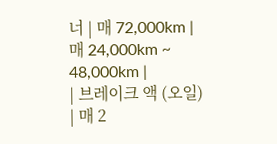너 | 매 72,000km | 매 24,000km ~ 48,000km |
| 브레이크 액 (오일) | 매 2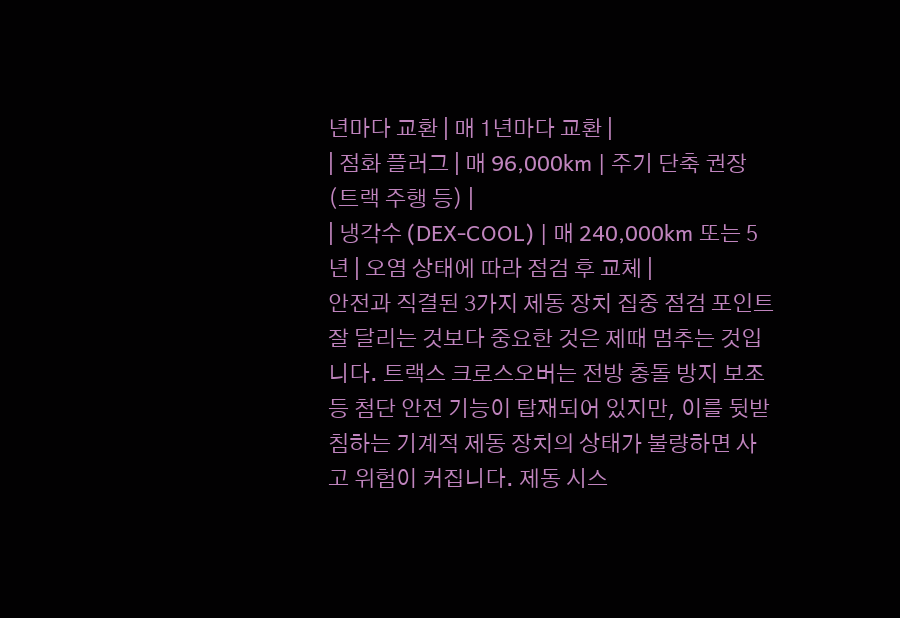년마다 교환 | 매 1년마다 교환 |
| 점화 플러그 | 매 96,000km | 주기 단축 권장 (트랙 주행 등) |
| 냉각수 (DEX-COOL) | 매 240,000km 또는 5년 | 오염 상태에 따라 점검 후 교체 |
안전과 직결된 3가지 제동 장치 집중 점검 포인트
잘 달리는 것보다 중요한 것은 제때 멈추는 것입니다. 트랙스 크로스오버는 전방 충돌 방지 보조 등 첨단 안전 기능이 탑재되어 있지만, 이를 뒷받침하는 기계적 제동 장치의 상태가 불량하면 사고 위험이 커집니다. 제동 시스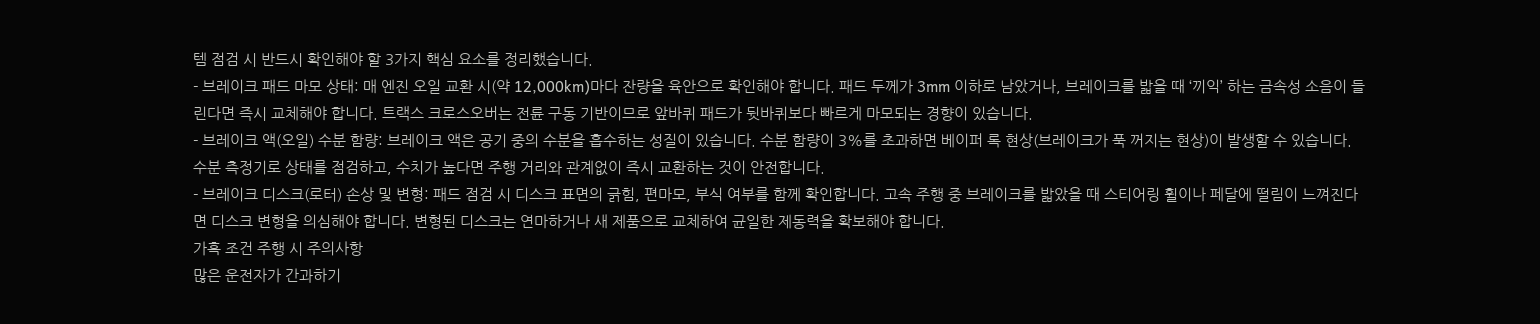템 점검 시 반드시 확인해야 할 3가지 핵심 요소를 정리했습니다.
- 브레이크 패드 마모 상태: 매 엔진 오일 교환 시(약 12,000km)마다 잔량을 육안으로 확인해야 합니다. 패드 두께가 3mm 이하로 남았거나, 브레이크를 밟을 때 ‘끼익’ 하는 금속성 소음이 들린다면 즉시 교체해야 합니다. 트랙스 크로스오버는 전륜 구동 기반이므로 앞바퀴 패드가 뒷바퀴보다 빠르게 마모되는 경향이 있습니다.
- 브레이크 액(오일) 수분 함량: 브레이크 액은 공기 중의 수분을 흡수하는 성질이 있습니다. 수분 함량이 3%를 초과하면 베이퍼 록 현상(브레이크가 푹 꺼지는 현상)이 발생할 수 있습니다. 수분 측정기로 상태를 점검하고, 수치가 높다면 주행 거리와 관계없이 즉시 교환하는 것이 안전합니다.
- 브레이크 디스크(로터) 손상 및 변형: 패드 점검 시 디스크 표면의 긁힘, 편마모, 부식 여부를 함께 확인합니다. 고속 주행 중 브레이크를 밟았을 때 스티어링 휠이나 페달에 떨림이 느껴진다면 디스크 변형을 의심해야 합니다. 변형된 디스크는 연마하거나 새 제품으로 교체하여 균일한 제동력을 확보해야 합니다.
가혹 조건 주행 시 주의사항
많은 운전자가 간과하기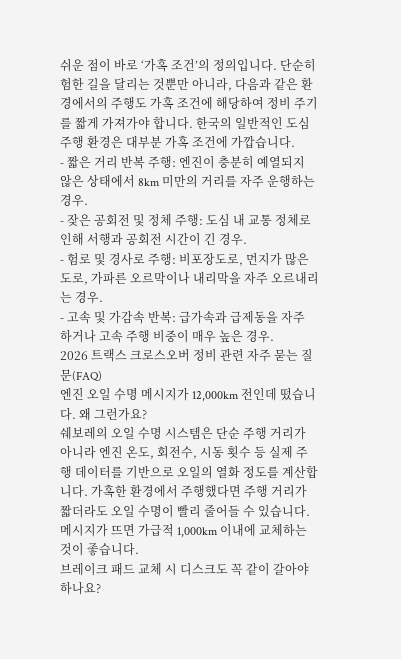쉬운 점이 바로 ‘가혹 조건’의 정의입니다. 단순히 험한 길을 달리는 것뿐만 아니라, 다음과 같은 환경에서의 주행도 가혹 조건에 해당하여 정비 주기를 짧게 가져가야 합니다. 한국의 일반적인 도심 주행 환경은 대부분 가혹 조건에 가깝습니다.
- 짧은 거리 반복 주행: 엔진이 충분히 예열되지 않은 상태에서 8km 미만의 거리를 자주 운행하는 경우.
- 잦은 공회전 및 정체 주행: 도심 내 교통 정체로 인해 서행과 공회전 시간이 긴 경우.
- 험로 및 경사로 주행: 비포장도로, 먼지가 많은 도로, 가파른 오르막이나 내리막을 자주 오르내리는 경우.
- 고속 및 가감속 반복: 급가속과 급제동을 자주 하거나 고속 주행 비중이 매우 높은 경우.
2026 트랙스 크로스오버 정비 관련 자주 묻는 질문(FAQ)
엔진 오일 수명 메시지가 12,000km 전인데 떴습니다. 왜 그런가요?
쉐보레의 오일 수명 시스템은 단순 주행 거리가 아니라 엔진 온도, 회전수, 시동 횟수 등 실제 주행 데이터를 기반으로 오일의 열화 정도를 계산합니다. 가혹한 환경에서 주행했다면 주행 거리가 짧더라도 오일 수명이 빨리 줄어들 수 있습니다. 메시지가 뜨면 가급적 1,000km 이내에 교체하는 것이 좋습니다.
브레이크 패드 교체 시 디스크도 꼭 같이 갈아야 하나요?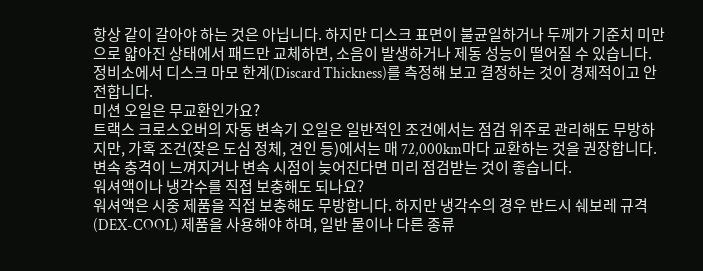항상 같이 갈아야 하는 것은 아닙니다. 하지만 디스크 표면이 불균일하거나 두께가 기준치 미만으로 얇아진 상태에서 패드만 교체하면, 소음이 발생하거나 제동 성능이 떨어질 수 있습니다. 정비소에서 디스크 마모 한계(Discard Thickness)를 측정해 보고 결정하는 것이 경제적이고 안전합니다.
미션 오일은 무교환인가요?
트랙스 크로스오버의 자동 변속기 오일은 일반적인 조건에서는 점검 위주로 관리해도 무방하지만, 가혹 조건(잦은 도심 정체, 견인 등)에서는 매 72,000km마다 교환하는 것을 권장합니다. 변속 충격이 느껴지거나 변속 시점이 늦어진다면 미리 점검받는 것이 좋습니다.
워셔액이나 냉각수를 직접 보충해도 되나요?
워셔액은 시중 제품을 직접 보충해도 무방합니다. 하지만 냉각수의 경우 반드시 쉐보레 규격(DEX-COOL) 제품을 사용해야 하며, 일반 물이나 다른 종류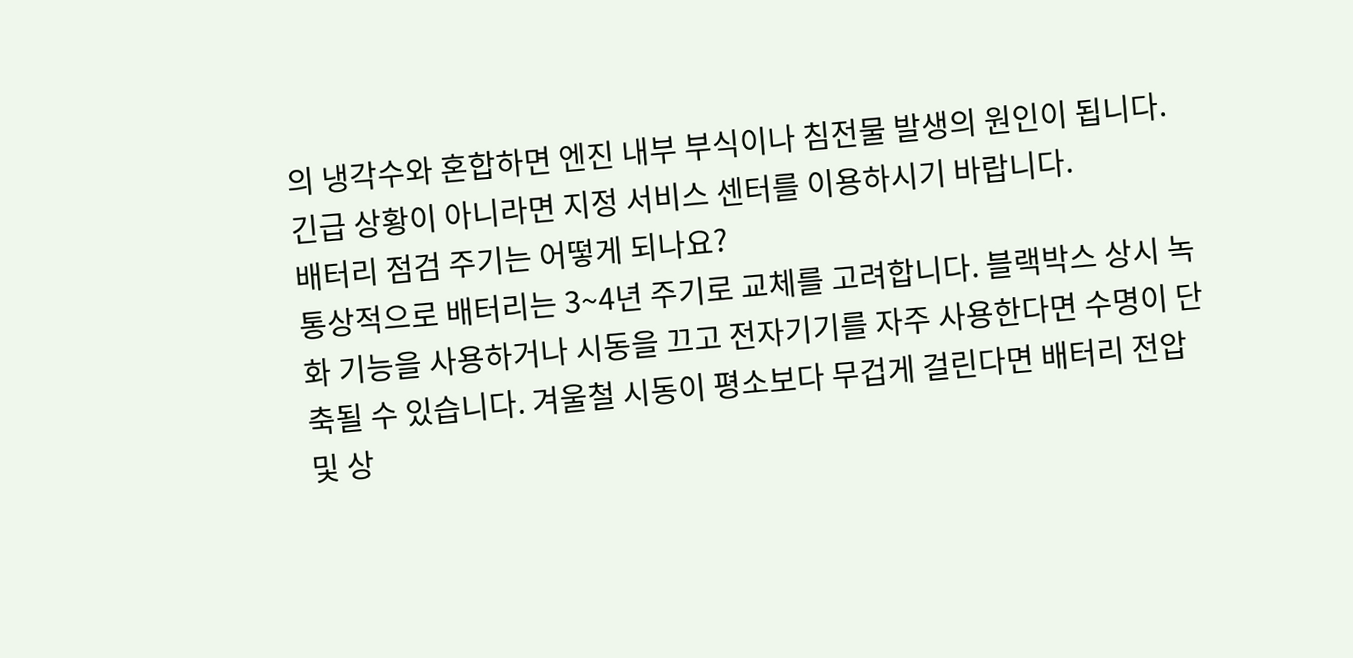의 냉각수와 혼합하면 엔진 내부 부식이나 침전물 발생의 원인이 됩니다. 긴급 상황이 아니라면 지정 서비스 센터를 이용하시기 바랍니다.
배터리 점검 주기는 어떻게 되나요?
통상적으로 배터리는 3~4년 주기로 교체를 고려합니다. 블랙박스 상시 녹화 기능을 사용하거나 시동을 끄고 전자기기를 자주 사용한다면 수명이 단축될 수 있습니다. 겨울철 시동이 평소보다 무겁게 걸린다면 배터리 전압 및 상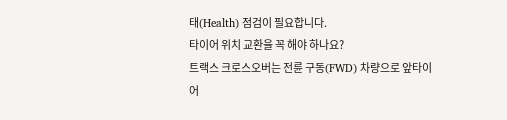태(Health) 점검이 필요합니다.
타이어 위치 교환을 꼭 해야 하나요?
트랙스 크로스오버는 전륜 구동(FWD) 차량으로 앞타이어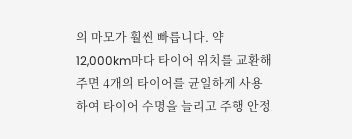의 마모가 훨씬 빠릅니다. 약 12,000km마다 타이어 위치를 교환해 주면 4개의 타이어를 균일하게 사용하여 타이어 수명을 늘리고 주행 안정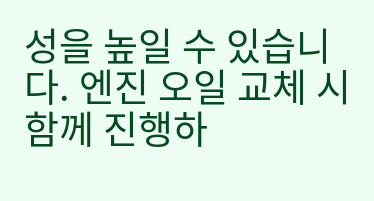성을 높일 수 있습니다. 엔진 오일 교체 시 함께 진행하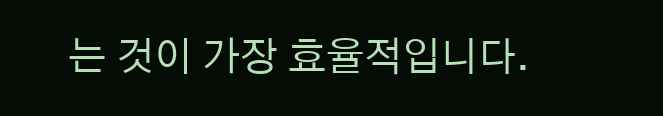는 것이 가장 효율적입니다.